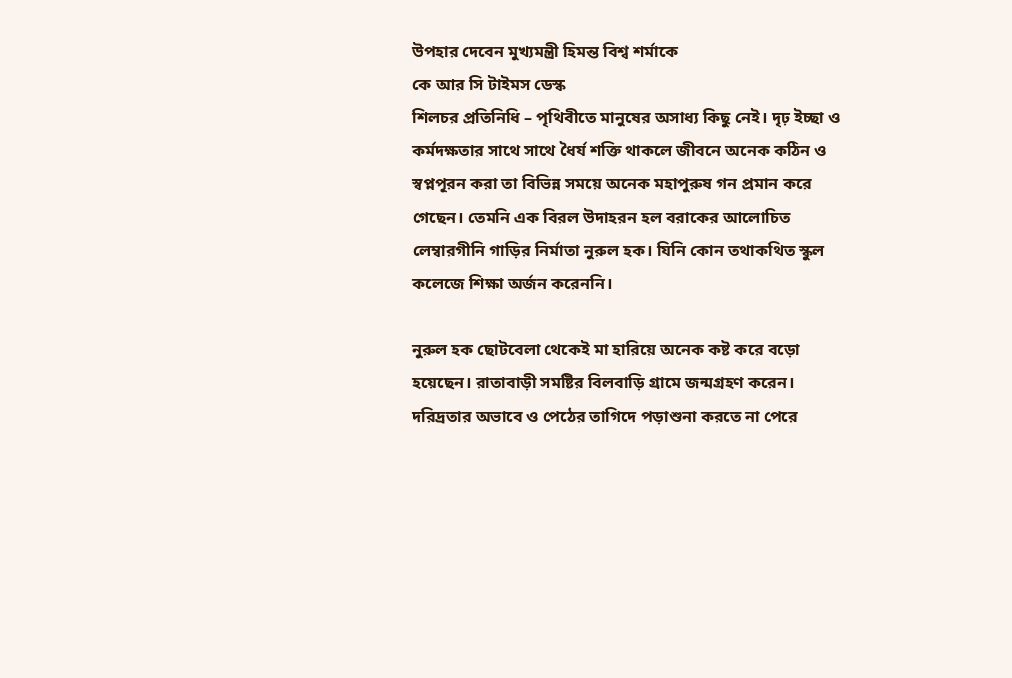উপহার দেবেন মুখ্যমন্ত্রী হিমন্ত বিশ্ব শর্মাকে
কে আর সি টাইমস ডেস্ক
শিলচর প্রতিনিধি – পৃথিবীতে মানুষের অসাধ্য কিছু নেই। দৃঢ় ইচ্ছা ও কর্মদক্ষতার সাথে সাথে ধৈর্য শক্তি থাকলে জীবনে অনেক কঠিন ও স্বপ্নপূরন করা তা বিভিন্ন সময়ে অনেক মহাপুরুষ গন প্রমান করে গেছেন। তেমনি এক বিরল উদাহরন হল বরাকের আলোচিত লেম্বারগীনি গাড়ির নির্মাতা নুরুল হক। যিনি কোন তথাকথিত স্কুল কলেজে শিক্ষা অর্জন করেননি।

নুরুল হক ছোটবেলা থেকেই মা হারিয়ে অনেক কষ্ট করে বড়ো হয়েছেন। রাতাবাড়ী সমষ্টির বিলবাড়ি গ্রামে জন্মগ্রহণ করেন। দরিদ্রতার অভাবে ও পেঠের তাগিদে পড়াশুনা করতে না পেরে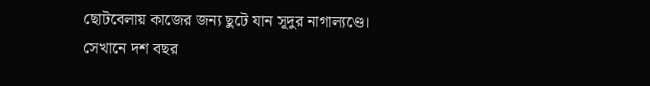ছোটবেলায় কাজের জন্য ছুটে যান সূদুর নাগাল্যণ্ডে। সেখানে দশ বছর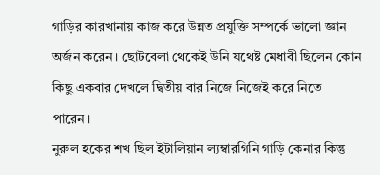গাড়ির কারখানায় কাজ করে উন্নত প্রযুক্তি সম্পর্কে ভালো জ্ঞান অর্জন করেন। ছোটবেলা থেকেই উনি যথেষ্ট মেধাবী ছিলেন কোন কিছু একবার দেখলে দ্বিতীয় বার নিজে নিজেই করে নিতে পারেন।
নুরুল হকের শখ ছিল ইটালিয়ান ল্যম্বারগিনি গাড়ি কেনার কিন্তু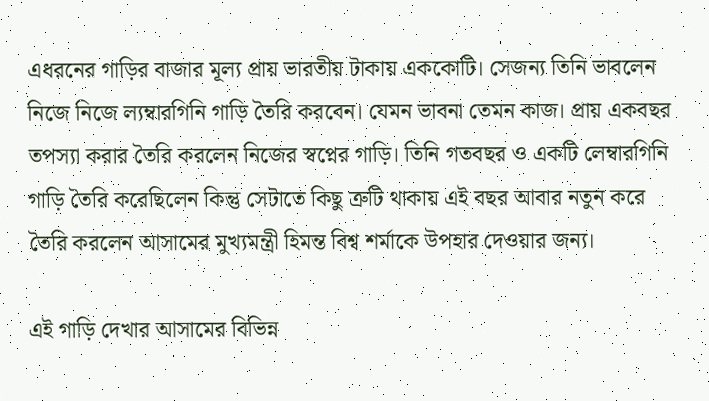এধরনের গাড়ির বাজার মূল্য প্রায় ভারতীয় টাকায় এককোটি। সেজন্য তিনি ভাবলেন নিজে নিজে ল্যম্বারগিনি গাড়ি তৈরি করবেন। যেমন ভাবনা তেমন কাজ। প্রায় একবছর তপস্যা করার তৈরি করলেন নিজের স্বপ্নের গাড়ি। তিনি গতবছর ও একটি লেম্বারগিনি গাড়ি তৈরি করেছিলেন কিন্তু সেটাতে কিছু ত্রুটি থাকায় এই বছর আবার নতুন করে তৈরি করলেন আসামের মুখ্যমন্ত্রী হিমন্ত বিশ্ব শর্মাকে উপহার দেওয়ার জন্য।

এই গাড়ি দেখার আসামের বিভিন্ন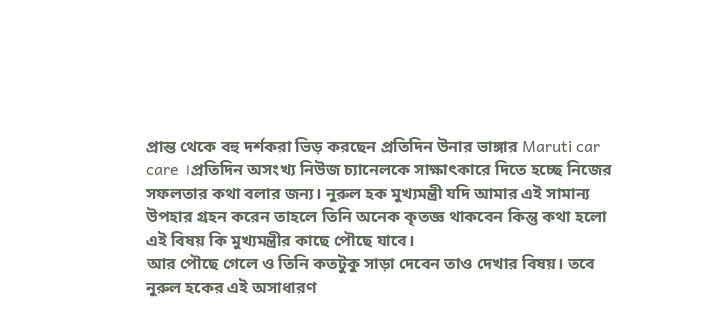প্রান্ত থেকে বহু দর্শকরা ভিড় করছেন প্রতিদিন উনার ভাঙ্গার Maruti car care ।প্রতিদিন অসংখ্য নিউজ চ্যানেলকে সাক্ষাৎকারে দিতে হচ্ছে নিজের সফলতার কথা বলার জন্য। নুরুল হক মুখ্যমন্ত্রী যদি আমার এই সামান্য উপহার গ্রহন করেন তাহলে তিনি অনেক কৃতজ্ঞ থাকবেন কিন্তু কথা হলো এই বিষয় কি মুখ্যমন্ত্রীর কাছে পৌছে যাবে।
আর পৌছে গেলে ও তিনি কতটুকু সাড়া দেবেন তাও দেখার বিষয়। তবে নুরুল হকের এই অসাধারণ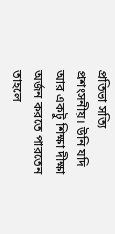প্রতিভা সত্যি প্রশংসনীয়। উনি যদি আর একটু শিক্ষা দীক্ষা অর্জন করতে পারতেন তাহলে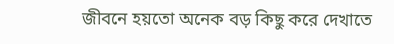জীবনে হয়তো অনেক বড় কিছু করে দেখাতে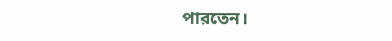পারতেন।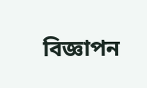বিজ্ঞাপন